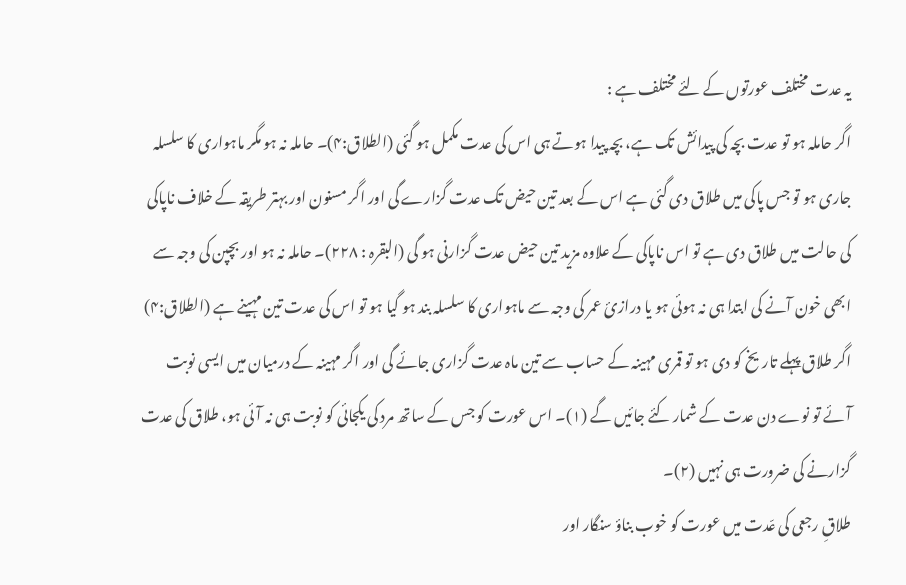یہ عدت مختلف عورتوں کے لئے مختلف ہے :
اگر حاملہ ہو تو عدت بچہ کی پیدائش تک ہے، بچہ پیدا ہوتے ہی اس کی عدت مکمل ہو گئی (الطلاق:۴)۔ حاملہ نہ ہو مگر ماہواری کا سلسلہ جاری ہو تو جس پاکی میں طلاق دی گئی ہے اس کے بعد تین حیض تک عدت گزارے گی اور اگر مسنون اور بہتر طریقہ کے خلاف ناپاکی کی حالت میں طلاق دی ہے تو اس ناپاکی کے علاوہ مزید تین حیض عدت گزارنی ہو گی (البقرہ : ۲۲۸)۔ حاملہ نہ ہو اور بچپن کی وجہ سے ابھی خون آنے کی ابتدا ہی نہ ہوئی ہو یا درازیٔ عمر کی وجہ سے ماہواری کا سلسلہ بند ہو گیا ہو تو اس کی عدت تین مہینے ہے (الطلاق:۴) اگر طلاق پہلے تاریخ کو دی ہو تو قمری مہینہ کے حساب سے تین ماہ عدت گزاری جائے گی اور اگر مہینہ کے درمیان میں ایسی نوبت آئے تو نوے دن عدت کے شمار کئے جائیں گے (۱)۔ اس عورت کو جس کے ساتھ مرد کی یکجائی کو نوبت ہی نہ آئی ہو، طلاق کی عدت گزارنے کی ضرورت ہی نہیں (۲)۔
طلاقِ رجعی کی عّدت میں عورت کو خوب بناؤ سنگار اور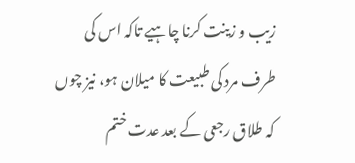زیب و زینت کرنا چاہیے تاکہ اس کی طرف مرد کی طبیعت کا میلان ہو، نیز چوں کہ طلاق رجعی کے بعد عدت ختم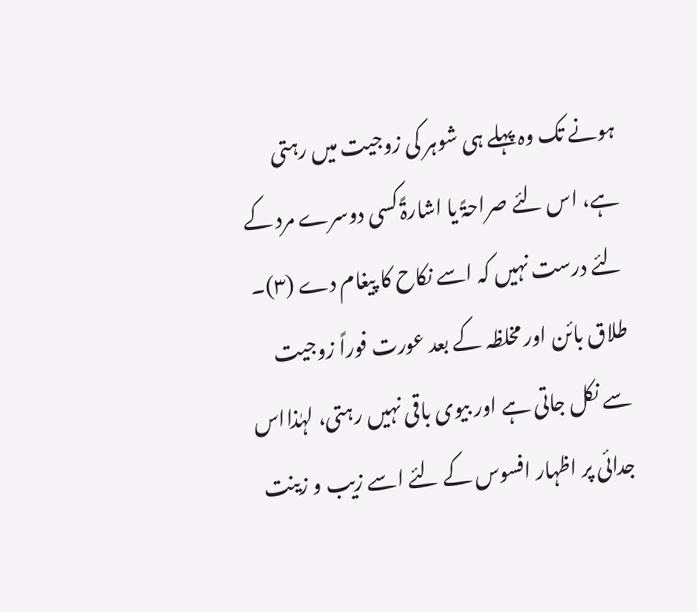ہونے تک وہ پہلے ہی شوہر کی زوجیت میں رہتی ہے، اس لئے صراحۃً یا اشارۃً کسی دوسرے مرد کے لئے درست نہیں کہ اسے نکاح کا پیغام دے (۳)۔
طلاق بائن اور مخلظہ کے بعد عورت فوراً زوجیت سے نکل جاتی ہے اور بیوی باقی نہیں رہتی، لہٰذااس جدائی پر اظہار افسوس کے لئے اسے زیب و زینت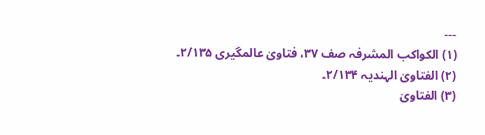---
(۱) الکواکب المشرفہ صف ۳۷، فتاویٰ عالمگیری ۲/۱۳۵۔
(۲) الفتاویٰ الہندیہ ۲/۱۳۴۔
(۳) الفتاویٰ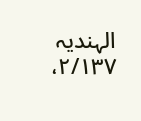الہندیہ ۲/۱۳۷،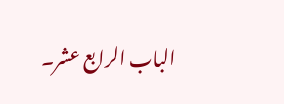الباب الرابع عشر۔